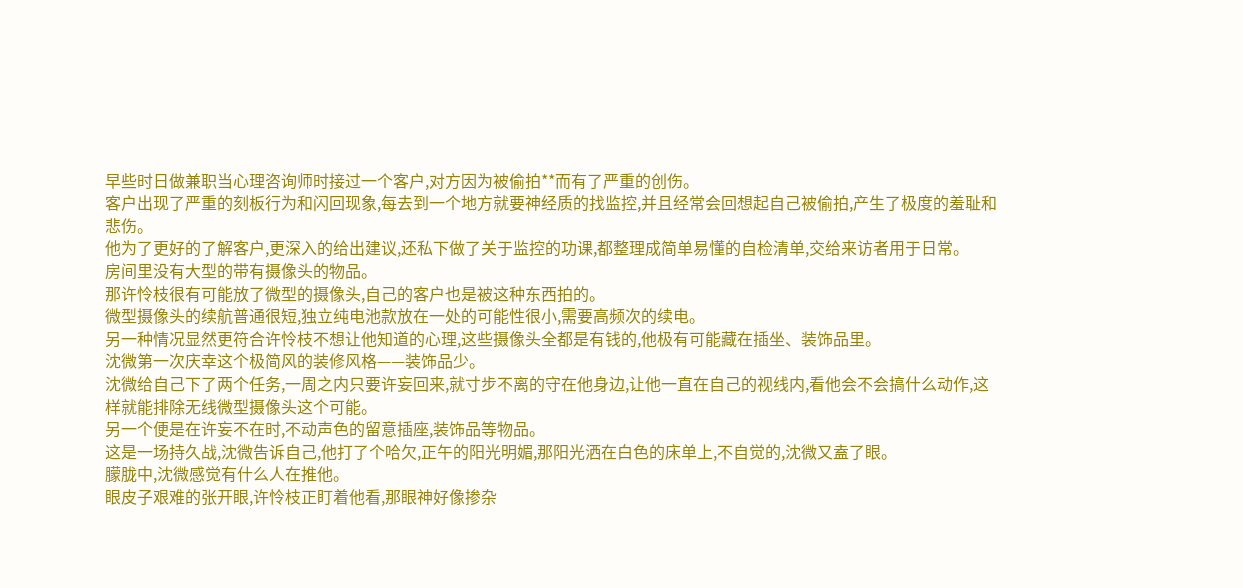早些时日做兼职当心理咨询师时接过一个客户,对方因为被偷拍**而有了严重的创伤。
客户出现了严重的刻板行为和闪回现象,每去到一个地方就要神经质的找监控,并且经常会回想起自己被偷拍,产生了极度的羞耻和悲伤。
他为了更好的了解客户,更深入的给出建议,还私下做了关于监控的功课,都整理成简单易懂的自检清单,交给来访者用于日常。
房间里没有大型的带有摄像头的物品。
那许怜枝很有可能放了微型的摄像头,自己的客户也是被这种东西拍的。
微型摄像头的续航普通很短,独立纯电池款放在一处的可能性很小,需要高频次的续电。
另一种情况显然更符合许怜枝不想让他知道的心理,这些摄像头全都是有钱的,他极有可能藏在插坐、装饰品里。
沈微第一次庆幸这个极简风的装修风格——装饰品少。
沈微给自己下了两个任务,一周之内只要许妄回来,就寸步不离的守在他身边,让他一直在自己的视线内,看他会不会搞什么动作,这样就能排除无线微型摄像头这个可能。
另一个便是在许妄不在时,不动声色的留意插座,装饰品等物品。
这是一场持久战,沈微告诉自己,他打了个哈欠,正午的阳光明媚,那阳光洒在白色的床单上,不自觉的,沈微又盍了眼。
朦胧中,沈微感觉有什么人在推他。
眼皮子艰难的张开眼,许怜枝正盯着他看,那眼神好像掺杂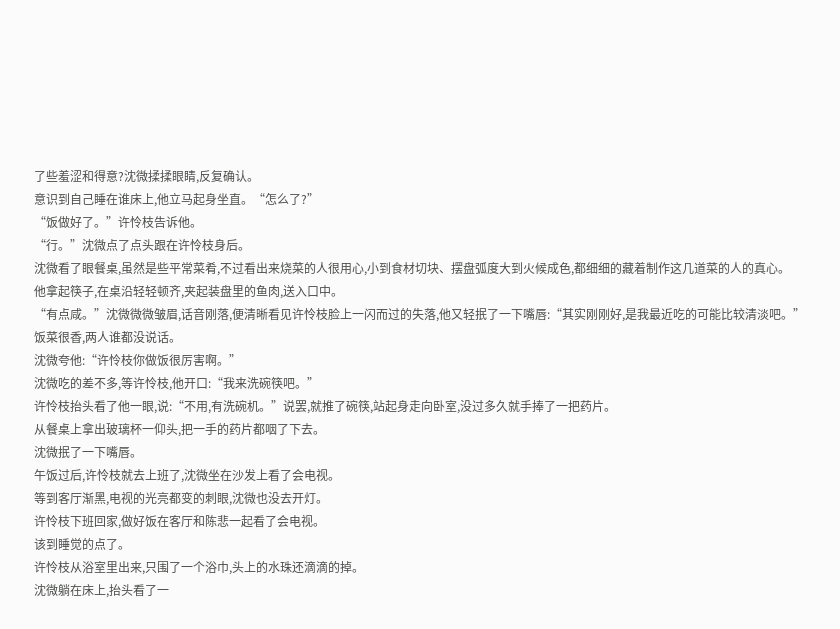了些羞涩和得意?沈微揉揉眼睛,反复确认。
意识到自己睡在谁床上,他立马起身坐直。“怎么了?”
“饭做好了。”许怜枝告诉他。
“行。”沈微点了点头跟在许怜枝身后。
沈微看了眼餐桌,虽然是些平常菜肴,不过看出来烧菜的人很用心,小到食材切块、摆盘弧度大到火候成色,都细细的藏着制作这几道菜的人的真心。
他拿起筷子,在桌沿轻轻顿齐,夹起装盘里的鱼肉,送入口中。
“有点咸。”沈微微微皱眉,话音刚落,便清晰看见许怜枝脸上一闪而过的失落,他又轻抿了一下嘴唇:“其实刚刚好,是我最近吃的可能比较清淡吧。”
饭菜很香,两人谁都没说话。
沈微夸他:“许怜枝你做饭很厉害啊。”
沈微吃的差不多,等许怜枝,他开口:“我来洗碗筷吧。”
许怜枝抬头看了他一眼,说:“不用,有洗碗机。”说罢,就推了碗筷,站起身走向卧室,没过多久就手捧了一把药片。
从餐桌上拿出玻璃杯一仰头,把一手的药片都咽了下去。
沈微抿了一下嘴唇。
午饭过后,许怜枝就去上班了,沈微坐在沙发上看了会电视。
等到客厅渐黑,电视的光亮都变的刺眼,沈微也没去开灯。
许怜枝下班回家,做好饭在客厅和陈悲一起看了会电视。
该到睡觉的点了。
许怜枝从浴室里出来,只围了一个浴巾,头上的水珠还滴滴的掉。
沈微躺在床上,抬头看了一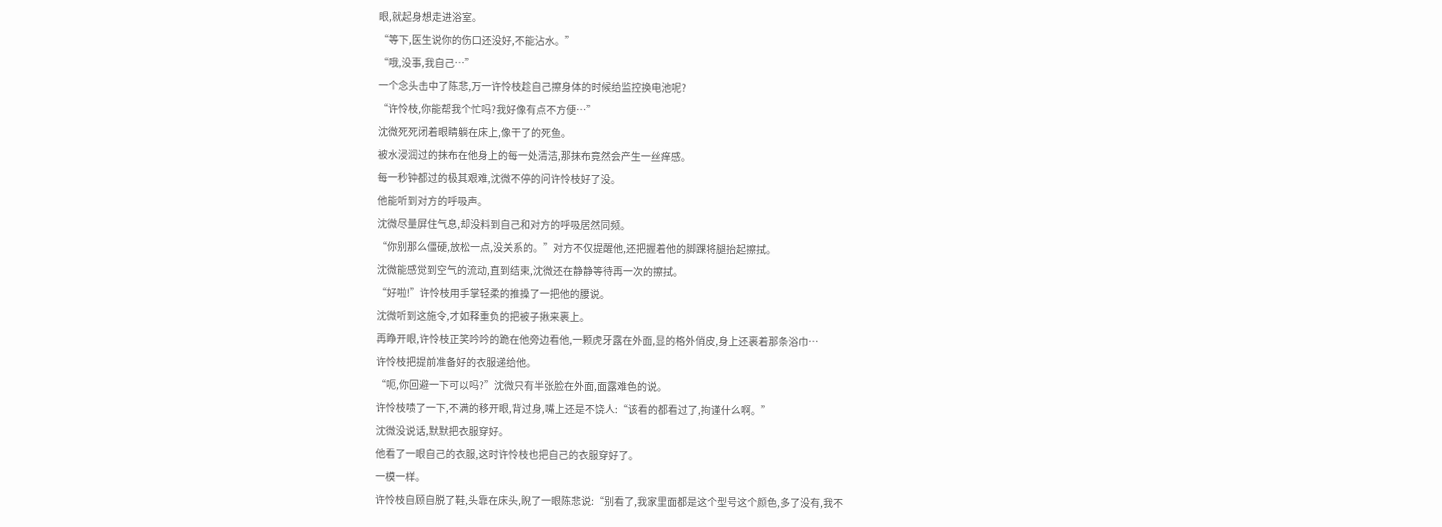眼,就起身想走进浴室。
“等下,医生说你的伤口还没好,不能沾水。”
“哦,没事,我自己…”
一个念头击中了陈悲,万一许怜枝趁自己擦身体的时候给监控换电池呢?
“许怜枝,你能帮我个忙吗?我好像有点不方便…”
沈微死死闭着眼睛躺在床上,像干了的死鱼。
被水浸润过的抹布在他身上的每一处清洁,那抹布竟然会产生一丝痒感。
每一秒钟都过的极其艰难,沈微不停的问许怜枝好了没。
他能听到对方的呼吸声。
沈微尽量屏住气息,却没料到自己和对方的呼吸居然同频。
“你别那么僵硬,放松一点,没关系的。”对方不仅提醒他,还把握着他的脚踝将腿抬起擦拭。
沈微能感觉到空气的流动,直到结束,沈微还在静静等待再一次的擦拭。
“好啦!”许怜枝用手掌轻柔的推搡了一把他的腰说。
沈微听到这施令,才如释重负的把被子揪来裹上。
再睁开眼,许怜枝正笑吟吟的跪在他旁边看他,一颗虎牙露在外面,显的格外俏皮,身上还裹着那条浴巾…
许怜枝把提前准备好的衣服递给他。
“呃,你回避一下可以吗?”沈微只有半张脸在外面,面露难色的说。
许怜枝啧了一下,不满的移开眼,背过身,嘴上还是不饶人:“该看的都看过了,拘谨什么啊。”
沈微没说话,默默把衣服穿好。
他看了一眼自己的衣服,这时许怜枝也把自己的衣服穿好了。
一模一样。
许怜枝自顾自脱了鞋,头靠在床头,睨了一眼陈悲说:“别看了,我家里面都是这个型号这个颜色,多了没有,我不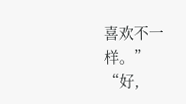喜欢不一样。”
“好,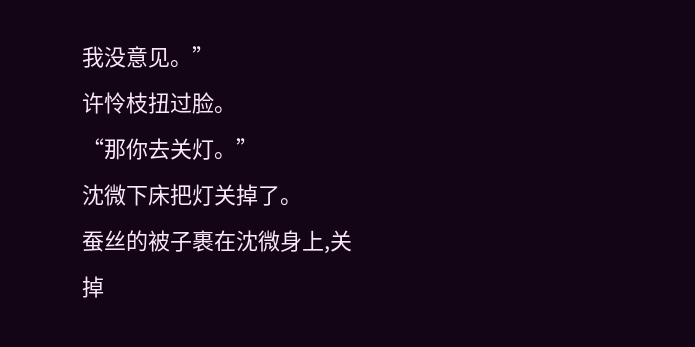我没意见。”
许怜枝扭过脸。
“那你去关灯。”
沈微下床把灯关掉了。
蚕丝的被子裹在沈微身上,关掉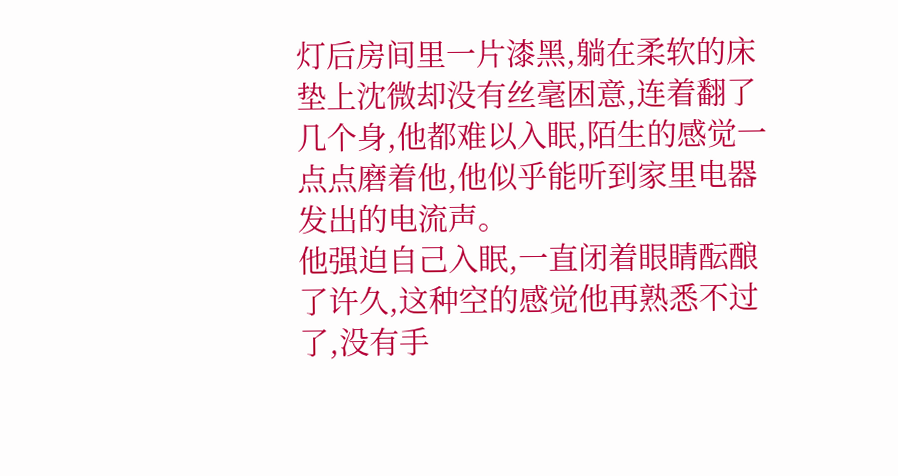灯后房间里一片漆黑,躺在柔软的床垫上沈微却没有丝毫困意,连着翻了几个身,他都难以入眠,陌生的感觉一点点磨着他,他似乎能听到家里电器发出的电流声。
他强迫自己入眠,一直闭着眼睛酝酿了许久,这种空的感觉他再熟悉不过了,没有手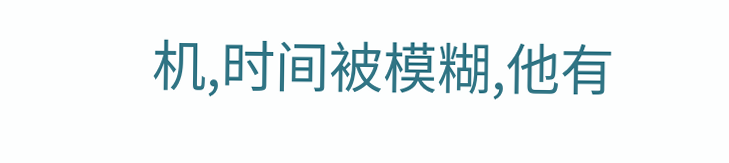机,时间被模糊,他有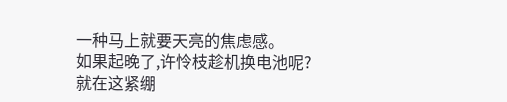一种马上就要天亮的焦虑感。
如果起晚了,许怜枝趁机换电池呢?
就在这紧绷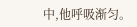中,他呼吸渐匀。